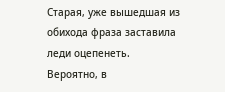Старая, уже вышедшая из обихода фраза заставила леди оцепенеть. Вероятно, в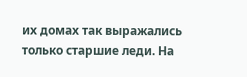их домах так выражались только старшие леди. На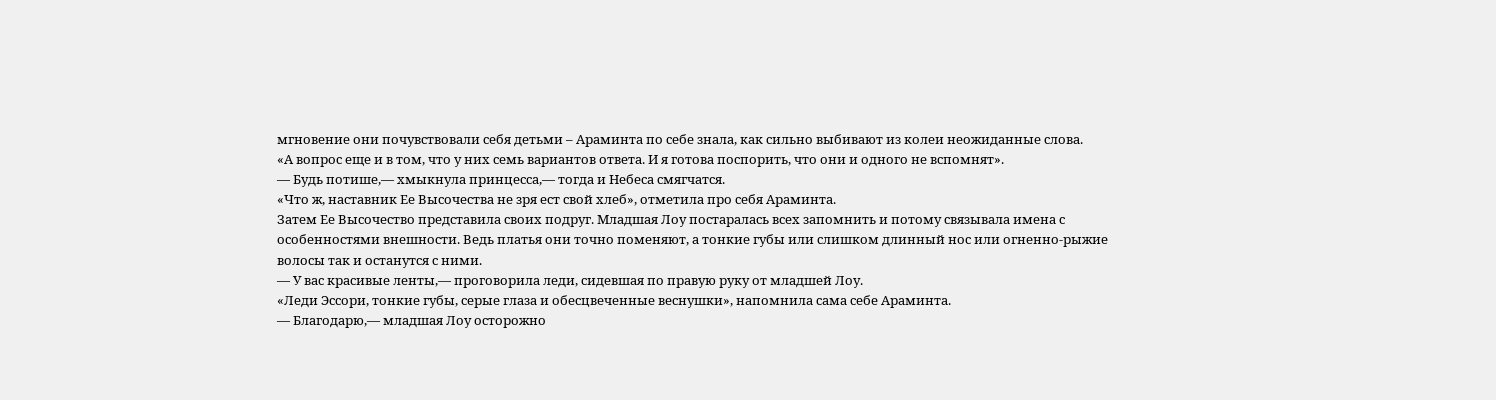мгновение они почувствовали себя детьми – Араминта по себе знала, как сильно выбивают из колеи неожиданные слова.
«А вопрос еще и в том, что у них семь вариантов ответа. И я готова поспорить, что они и одного не вспомнят».
— Будь потише,— хмыкнула принцесса,— тогда и Небеса смягчатся.
«Что ж, наставник Ее Высочества не зря ест свой хлеб», отметила про себя Араминта.
Затем Ее Высочество представила своих подруг. Младшая Лоу постаралась всех запомнить и потому связывала имена с особенностями внешности. Ведь платья они точно поменяют, а тонкие губы или слишком длинный нос или огненно-рыжие волосы так и останутся с ними.
— У вас красивые ленты,— проговорила леди, сидевшая по правую руку от младшей Лоу.
«Леди Эссори, тонкие губы, серые глаза и обесцвеченные веснушки», напомнила сама себе Араминта.
— Благодарю,— младшая Лоу осторожно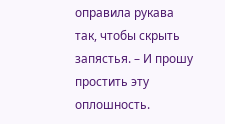оправила рукава так, чтобы скрыть запястья. – И прошу простить эту оплошность.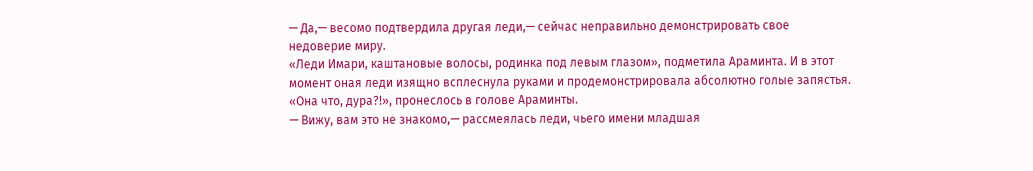— Да,— весомо подтвердила другая леди,— сейчас неправильно демонстрировать свое недоверие миру.
«Леди Имари, каштановые волосы, родинка под левым глазом», подметила Араминта. И в этот момент оная леди изящно всплеснула руками и продемонстрировала абсолютно голые запястья.
«Она что, дура?!», пронеслось в голове Араминты.
— Вижу, вам это не знакомо,— рассмеялась леди, чьего имени младшая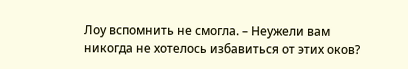Лоу вспомнить не смогла. – Неужели вам никогда не хотелось избавиться от этих оков?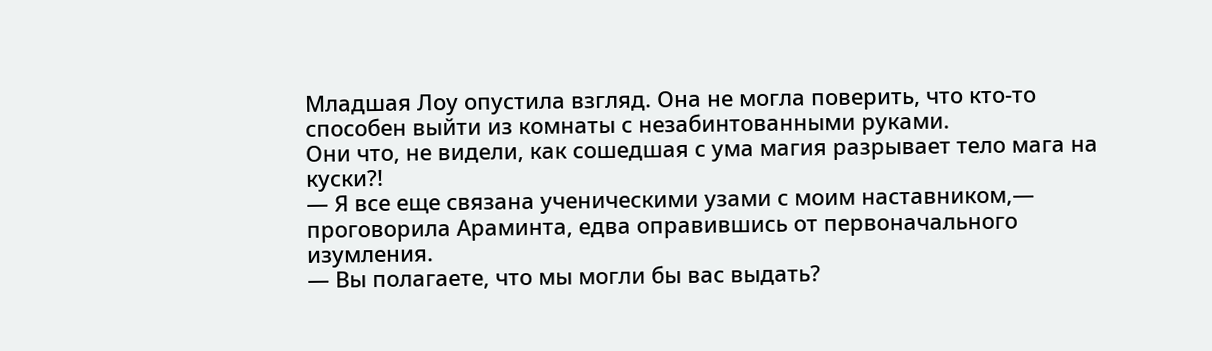Младшая Лоу опустила взгляд. Она не могла поверить, что кто-то способен выйти из комнаты с незабинтованными руками.
Они что, не видели, как сошедшая с ума магия разрывает тело мага на куски?!
— Я все еще связана ученическими узами с моим наставником,— проговорила Араминта, едва оправившись от первоначального изумления.
— Вы полагаете, что мы могли бы вас выдать?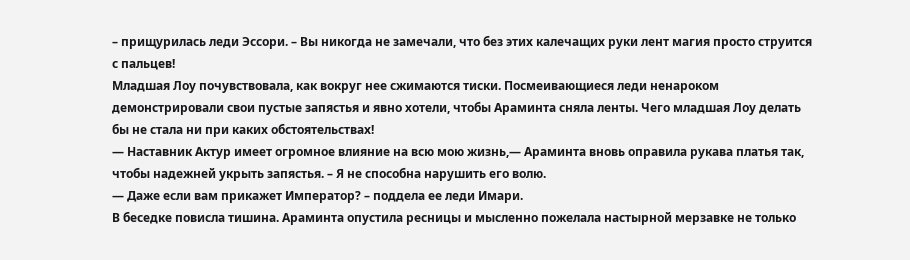– прищурилась леди Эссори. – Вы никогда не замечали, что без этих калечащих руки лент магия просто струится с пальцев!
Младшая Лоу почувствовала, как вокруг нее сжимаются тиски. Посмеивающиеся леди ненароком демонстрировали свои пустые запястья и явно хотели, чтобы Араминта сняла ленты. Чего младшая Лоу делать бы не стала ни при каких обстоятельствах!
— Наставник Актур имеет огромное влияние на всю мою жизнь,— Араминта вновь оправила рукава платья так, чтобы надежней укрыть запястья. – Я не способна нарушить его волю.
— Даже если вам прикажет Император? – поддела ее леди Имари.
В беседке повисла тишина. Араминта опустила ресницы и мысленно пожелала настырной мерзавке не только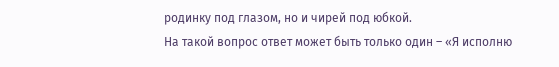родинку под глазом, но и чирей под юбкой.
На такой вопрос ответ может быть только один – «Я исполню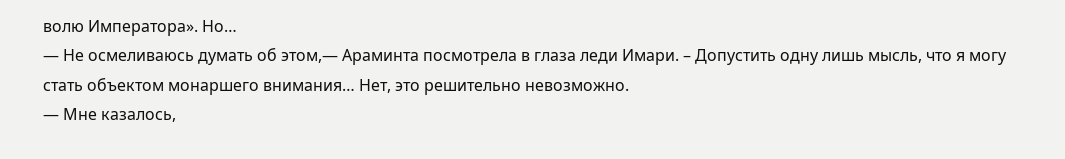волю Императора». Но…
— Не осмеливаюсь думать об этом,— Араминта посмотрела в глаза леди Имари. – Допустить одну лишь мысль, что я могу стать объектом монаршего внимания… Нет, это решительно невозможно.
— Мне казалось,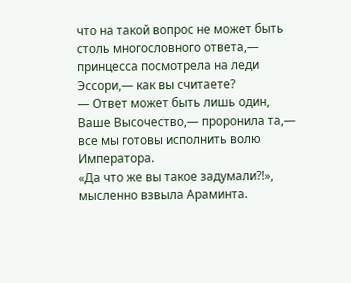что на такой вопрос не может быть столь многословного ответа,— принцесса посмотрела на леди Эссори,— как вы считаете?
— Ответ может быть лишь один, Ваше Высочество,— проронила та,— все мы готовы исполнить волю Императора.
«Да что же вы такое задумали?!», мысленно взвыла Араминта.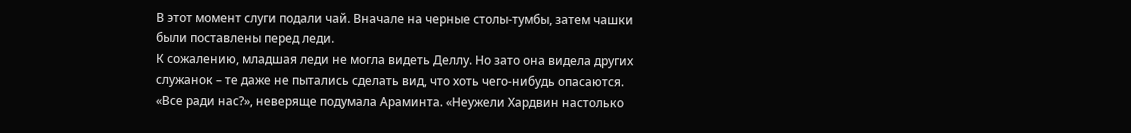В этот момент слуги подали чай. Вначале на черные столы-тумбы, затем чашки были поставлены перед леди.
К сожалению, младшая леди не могла видеть Деллу. Но зато она видела других служанок – те даже не пытались сделать вид, что хоть чего-нибудь опасаются.
«Все ради нас?», неверяще подумала Араминта. «Неужели Хардвин настолько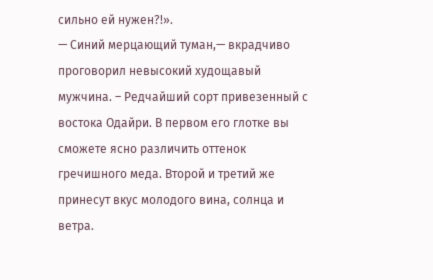сильно ей нужен?!».
— Синий мерцающий туман,— вкрадчиво проговорил невысокий худощавый мужчина. – Редчайший сорт привезенный с востока Одайри. В первом его глотке вы сможете ясно различить оттенок гречишного меда. Второй и третий же принесут вкус молодого вина, солнца и ветра.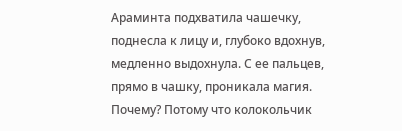Араминта подхватила чашечку, поднесла к лицу и, глубоко вдохнув, медленно выдохнула. С ее пальцев, прямо в чашку, проникала магия. Почему? Потому что колокольчик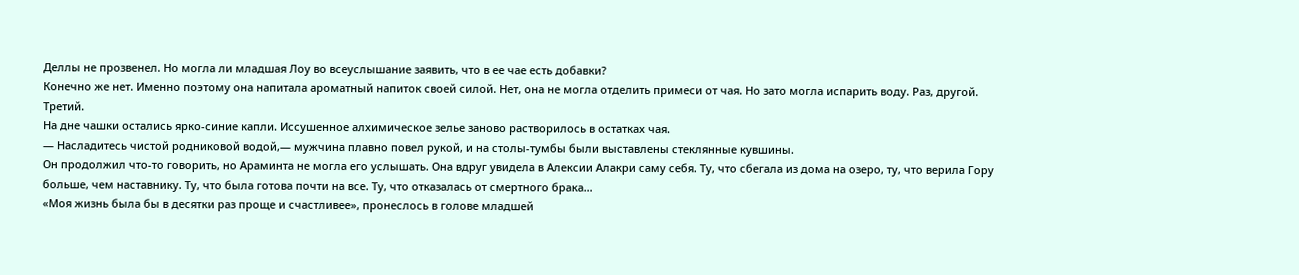Деллы не прозвенел. Но могла ли младшая Лоу во всеуслышание заявить, что в ее чае есть добавки?
Конечно же нет. Именно поэтому она напитала ароматный напиток своей силой. Нет, она не могла отделить примеси от чая. Но зато могла испарить воду. Раз, другой. Третий.
На дне чашки остались ярко-синие капли. Иссушенное алхимическое зелье заново растворилось в остатках чая.
— Насладитесь чистой родниковой водой,— мужчина плавно повел рукой, и на столы-тумбы были выставлены стеклянные кувшины.
Он продолжил что-то говорить, но Араминта не могла его услышать. Она вдруг увидела в Алексии Алакри саму себя. Ту, что сбегала из дома на озеро, ту, что верила Гору больше, чем наставнику. Ту, что была готова почти на все. Ту, что отказалась от смертного брака…
«Моя жизнь была бы в десятки раз проще и счастливее», пронеслось в голове младшей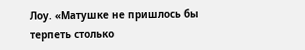Лоу. «Матушке не пришлось бы терпеть столько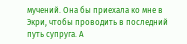мучений. Она бы приехала ко мне в Экри, чтобы проводить в последний путь супруга. А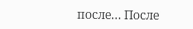после… После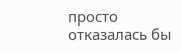просто отказалась бы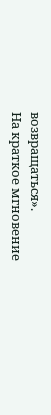возвращаться».
На краткое мгновение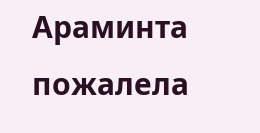Араминта пожалела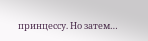принцессу. Но затем…